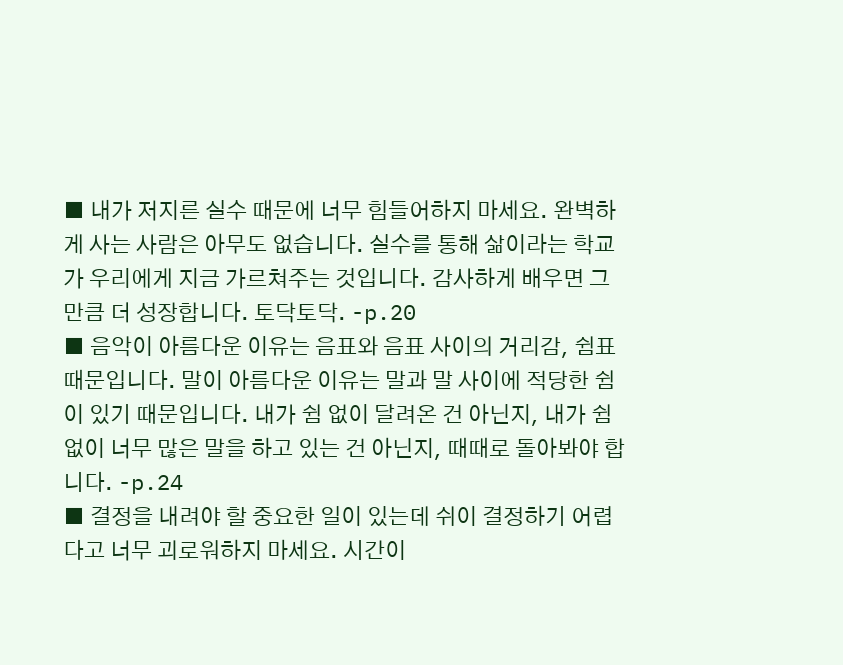■ 내가 저지른 실수 때문에 너무 힘들어하지 마세요. 완벽하게 사는 사람은 아무도 없습니다. 실수를 통해 삶이라는 학교가 우리에게 지금 가르쳐주는 것입니다. 감사하게 배우면 그만큼 더 성장합니다. 토닥토닥. -p.20
■ 음악이 아름다운 이유는 음표와 음표 사이의 거리감, 쉼표 때문입니다. 말이 아름다운 이유는 말과 말 사이에 적당한 쉼이 있기 때문입니다. 내가 쉼 없이 달려온 건 아닌지, 내가 쉼 없이 너무 많은 말을 하고 있는 건 아닌지, 때때로 돌아봐야 합니다. -p.24
■ 결정을 내려야 할 중요한 일이 있는데 쉬이 결정하기 어렵다고 너무 괴로워하지 마세요. 시간이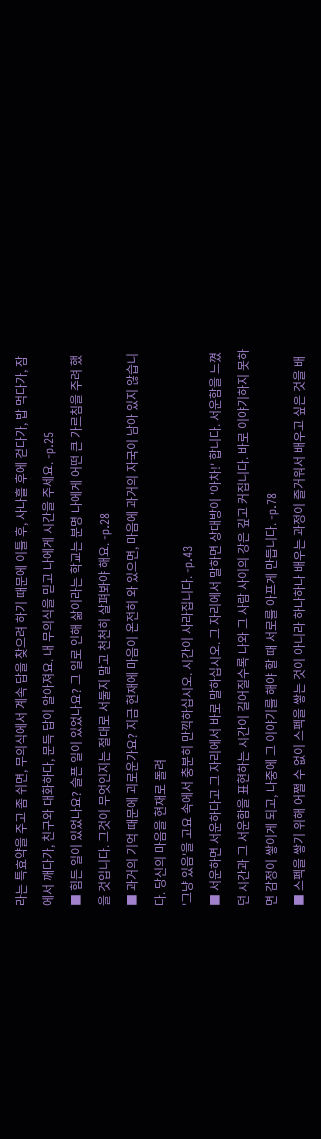라는 특효약을 주고 좀 쉬면, 무의식에서 계속 답을 찾으려 하기 때문에 이틀 후, 사나흘 후에 걷다가, 밥 먹다가, 잠에서 깨다가, 친구와 대화하다, 문득 답이 알아져요. 내 무의식을 믿고 나에게 시간을 주세요. -p.25
■ 힘든 일이 있었나요? 슬픈 일이 있었나요? 그 일로 인해 삶이라는 학교는 분명 나에게 어떤 큰 가르침을 주려 했을 것입니다. 그것이 무엇인지는 절대로 서둘지 말고 천천히 살펴봐야 해요. -p.28
■ 과거의 기억 때문에 괴로운가요? 지금 현재에 마음이 온전히 와 있으면, 마음에 과거의 자국이 남아 있지 않습니다. 당신의 마음을 현재로 돌려
'그냥 있음'을 고요 속에서 충분히 만끽하십시오. 시간이 사라집니다. -p.43
■ 서운하면 서운하다고 그 자리에서 바로 말하십시오. 그 자리에서 말하면 상대방이 '아차!' 합니다. 서운함을 느꼈던 시간과 그 서운함을 표현하는 시간이 길어질수록 나와 그 사람 사이의 강은 깊고 커집니다. 바로 이야기하지 못하면 감정이 쌓이게 되고, 나중에 그 이야기를 해야 할 때 서로를 아프게 만듭니다. -p.78
■ 스펙을 쌓기 위해 어쩔 수 없이 스펙을 쌓는 것이 아니라 하나하나 배우는 과정이 즐거워서 배우고 싶은 것을 배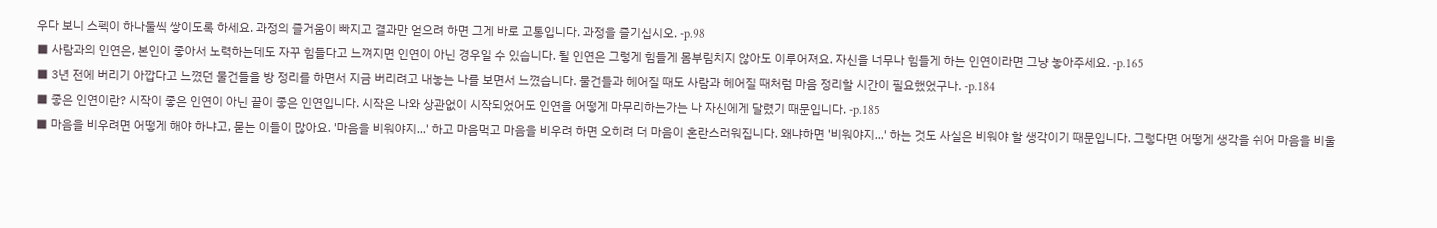우다 보니 스펙이 하나둘씩 쌓이도록 하세요. 과정의 즐거움이 빠지고 결과만 얻으려 하면 그게 바로 고통입니다. 과정을 즐기십시오. -p.98
■ 사람과의 인연은, 본인이 좋아서 노력하는데도 자꾸 힘들다고 느껴지면 인연이 아닌 경우일 수 있습니다. 될 인연은 그렇게 힘들게 몸부림치지 않아도 이루어져요. 자신을 너무나 힘들게 하는 인연이라면 그냥 놓아주세요. -p.165
■ 3년 전에 버리기 아깝다고 느꼈던 물건들을 방 정리를 하면서 지금 버리려고 내놓는 나를 보면서 느꼈습니다. 물건들과 헤어질 때도 사람과 헤어질 때처럼 마음 정리할 시간이 필요했었구나. -p.184
■ 좋은 인연이란? 시작이 좋은 인연이 아닌 끝이 좋은 인연입니다. 시작은 나와 상관없이 시작되었어도 인연을 어떻게 마무리하는가는 나 자신에게 달렸기 때문입니다. -p.185
■ 마음을 비우려면 어떻게 해야 하냐고, 묻는 이들이 많아요. '마음을 비워야지...' 하고 마음먹고 마음을 비우려 하면 오히려 더 마음이 혼란스러워집니다. 왜냐하면 '비워야지...' 하는 것도 사실은 비워야 할 생각이기 때문입니다. 그렇다면 어떻게 생각을 쉬어 마음을 비울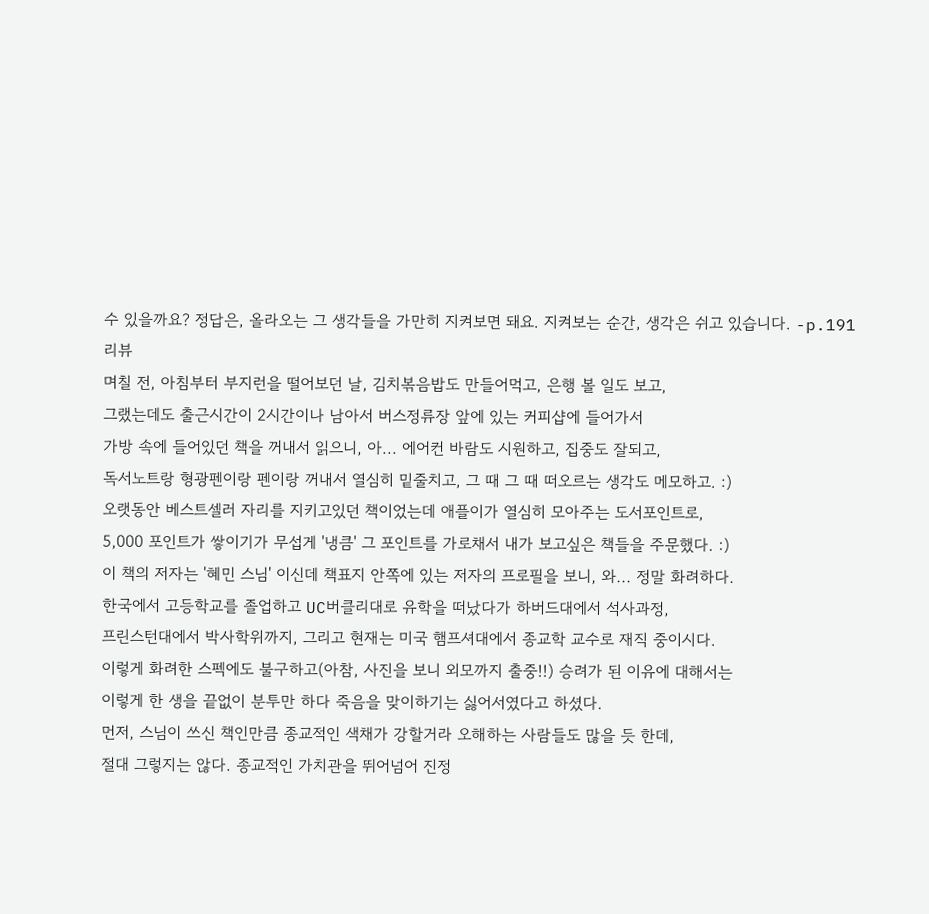수 있을까요? 정답은, 올라오는 그 생각들을 가만히 지켜보면 돼요. 지켜보는 순간, 생각은 쉬고 있습니다. -p.191
리뷰
며칠 전, 아침부터 부지런을 떨어보던 날, 김치볶음밥도 만들어먹고, 은행 볼 일도 보고,
그랬는데도 출근시간이 2시간이나 남아서 버스정류장 앞에 있는 커피샵에 들어가서
가방 속에 들어있던 책을 꺼내서 읽으니, 아... 에어컨 바람도 시원하고, 집중도 잘되고,
독서노트랑 형광펜이랑 펜이랑 꺼내서 열심히 밑줄치고, 그 때 그 때 떠오르는 생각도 메모하고. :)
오랫동안 베스트셀러 자리를 지키고있던 책이었는데 애플이가 열심히 모아주는 도서포인트로,
5,000 포인트가 쌓이기가 무섭게 '냉큼' 그 포인트를 가로채서 내가 보고싶은 책들을 주문했다. :)
이 책의 저자는 '혜민 스님' 이신데 책표지 안쪽에 있는 저자의 프로필을 보니, 와... 정말 화려하다.
한국에서 고등학교를 졸업하고 UC버클리대로 유학을 떠났다가 하버드대에서 석사과정,
프린스턴대에서 박사학위까지, 그리고 현재는 미국 햄프셔대에서 종교학 교수로 재직 중이시다.
이렇게 화려한 스펙에도 불구하고(아참, 사진을 보니 외모까지 출중!!) 승려가 된 이유에 대해서는
이렇게 한 생을 끝없이 분투만 하다 죽음을 맞이하기는 싫어서였다고 하셨다.
먼저, 스님이 쓰신 책인만큼 종교적인 색채가 강할거라 오해하는 사람들도 많을 듯 한데,
절대 그렇지는 않다. 종교적인 가치관을 뛰어넘어 진정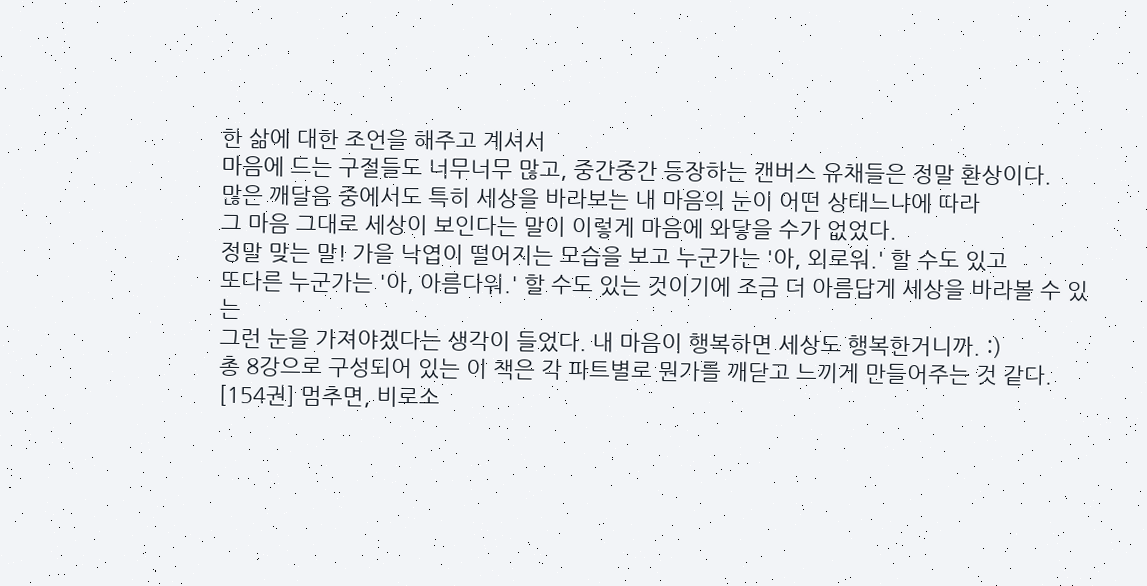한 삶에 대한 조언을 해주고 계셔서
마음에 드는 구절들도 너무너무 많고, 중간중간 등장하는 캔버스 유채들은 정말 환상이다.
많은 깨달음 중에서도 특히 세상을 바라보는 내 마음의 눈이 어떤 상태느냐에 따라
그 마음 그대로 세상이 보인다는 말이 이렇게 마음에 와닿을 수가 없었다.
정말 맞는 말! 가을 낙엽이 떨어지는 모습을 보고 누군가는 '아, 외로워.' 할 수도 있고
또다른 누군가는 '아, 아름다워.' 할 수도 있는 것이기에 조금 더 아름답게 세상을 바라볼 수 있는
그런 눈을 가져야겠다는 생각이 들었다. 내 마음이 행복하면 세상도 행복한거니까. :)
총 8강으로 구성되어 있는 이 책은 각 파트별로 뭔가를 깨닫고 느끼게 만들어주는 것 같다.
[154권] 멈추면, 비로소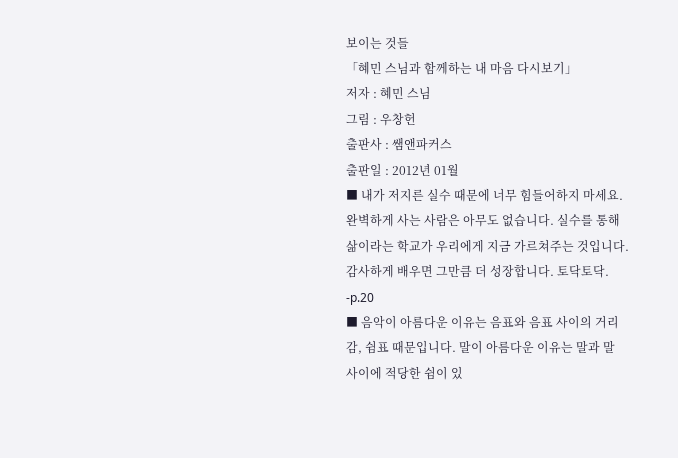보이는 것들
「혜민 스님과 함께하는 내 마음 다시보기」
저자 : 혜민 스님
그림 : 우창헌
출판사 : 쌤앤파커스
출판일 : 2012년 01월
■ 내가 저지른 실수 때문에 너무 힘들어하지 마세요. 완벽하게 사는 사람은 아무도 없습니다. 실수를 통해 삶이라는 학교가 우리에게 지금 가르쳐주는 것입니다. 감사하게 배우면 그만큼 더 성장합니다. 토닥토닥. -p.20
■ 음악이 아름다운 이유는 음표와 음표 사이의 거리감, 쉼표 때문입니다. 말이 아름다운 이유는 말과 말 사이에 적당한 쉼이 있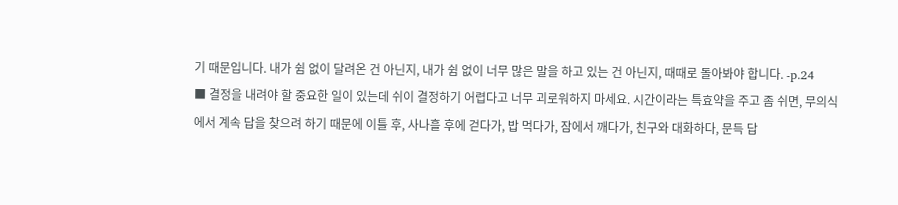기 때문입니다. 내가 쉼 없이 달려온 건 아닌지, 내가 쉼 없이 너무 많은 말을 하고 있는 건 아닌지, 때때로 돌아봐야 합니다. -p.24
■ 결정을 내려야 할 중요한 일이 있는데 쉬이 결정하기 어렵다고 너무 괴로워하지 마세요. 시간이라는 특효약을 주고 좀 쉬면, 무의식에서 계속 답을 찾으려 하기 때문에 이틀 후, 사나흘 후에 걷다가, 밥 먹다가, 잠에서 깨다가, 친구와 대화하다, 문득 답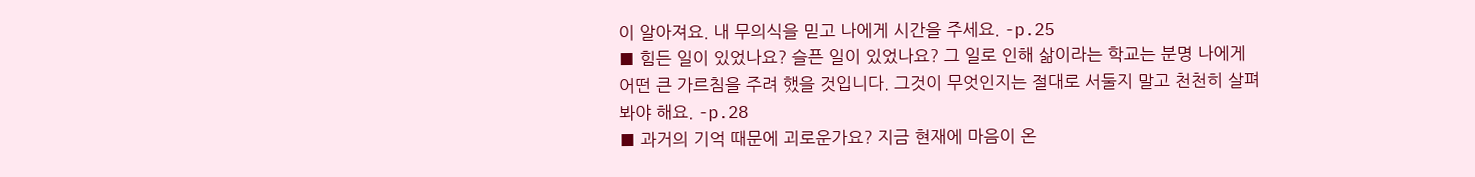이 알아져요. 내 무의식을 믿고 나에게 시간을 주세요. -p.25
■ 힘든 일이 있었나요? 슬픈 일이 있었나요? 그 일로 인해 삶이라는 학교는 분명 나에게 어떤 큰 가르침을 주려 했을 것입니다. 그것이 무엇인지는 절대로 서둘지 말고 천천히 살펴봐야 해요. -p.28
■ 과거의 기억 때문에 괴로운가요? 지금 현재에 마음이 온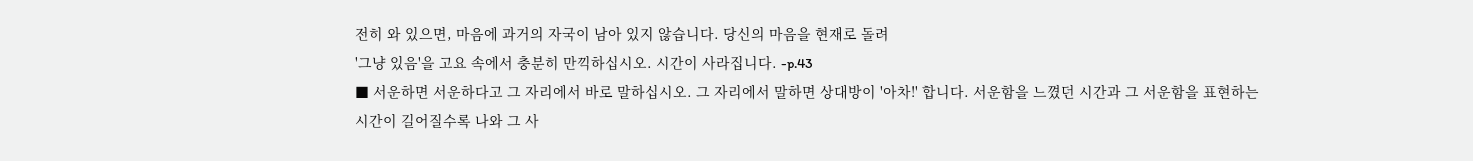전히 와 있으면, 마음에 과거의 자국이 남아 있지 않습니다. 당신의 마음을 현재로 돌려
'그냥 있음'을 고요 속에서 충분히 만끽하십시오. 시간이 사라집니다. -p.43
■ 서운하면 서운하다고 그 자리에서 바로 말하십시오. 그 자리에서 말하면 상대방이 '아차!' 합니다. 서운함을 느꼈던 시간과 그 서운함을 표현하는 시간이 길어질수록 나와 그 사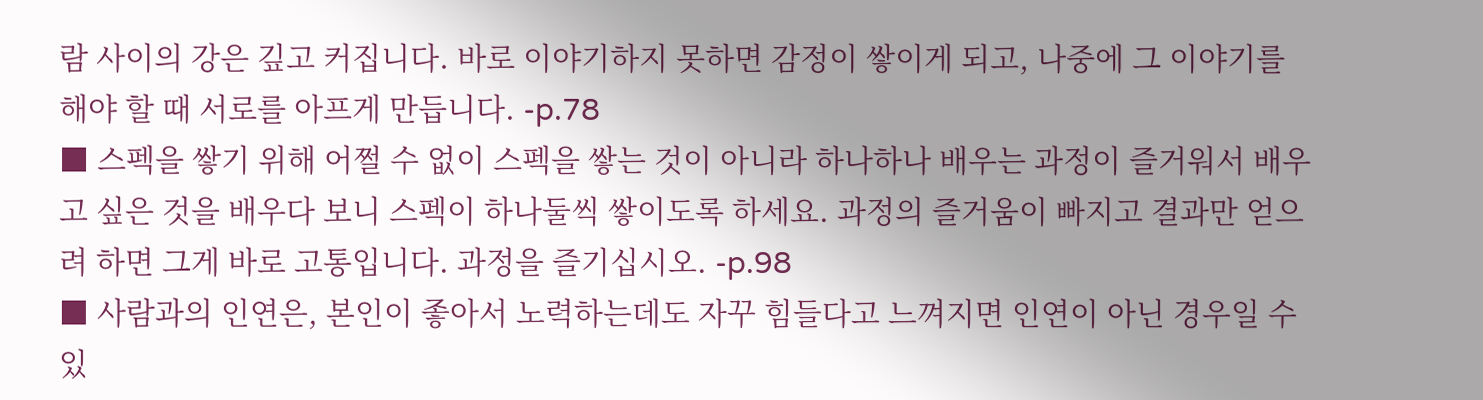람 사이의 강은 깊고 커집니다. 바로 이야기하지 못하면 감정이 쌓이게 되고, 나중에 그 이야기를 해야 할 때 서로를 아프게 만듭니다. -p.78
■ 스펙을 쌓기 위해 어쩔 수 없이 스펙을 쌓는 것이 아니라 하나하나 배우는 과정이 즐거워서 배우고 싶은 것을 배우다 보니 스펙이 하나둘씩 쌓이도록 하세요. 과정의 즐거움이 빠지고 결과만 얻으려 하면 그게 바로 고통입니다. 과정을 즐기십시오. -p.98
■ 사람과의 인연은, 본인이 좋아서 노력하는데도 자꾸 힘들다고 느껴지면 인연이 아닌 경우일 수 있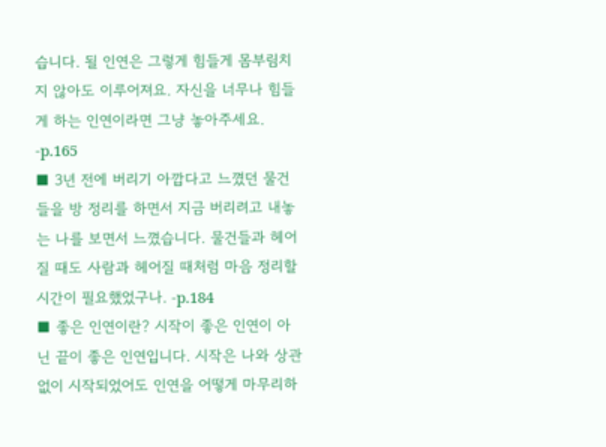습니다. 될 인연은 그렇게 힘들게 몸부림치지 않아도 이루어져요. 자신을 너무나 힘들게 하는 인연이라면 그냥 놓아주세요. -p.165
■ 3년 전에 버리기 아깝다고 느꼈던 물건들을 방 정리를 하면서 지금 버리려고 내놓는 나를 보면서 느꼈습니다. 물건들과 헤어질 때도 사람과 헤어질 때처럼 마음 정리할 시간이 필요했었구나. -p.184
■ 좋은 인연이란? 시작이 좋은 인연이 아닌 끝이 좋은 인연입니다. 시작은 나와 상관없이 시작되었어도 인연을 어떻게 마무리하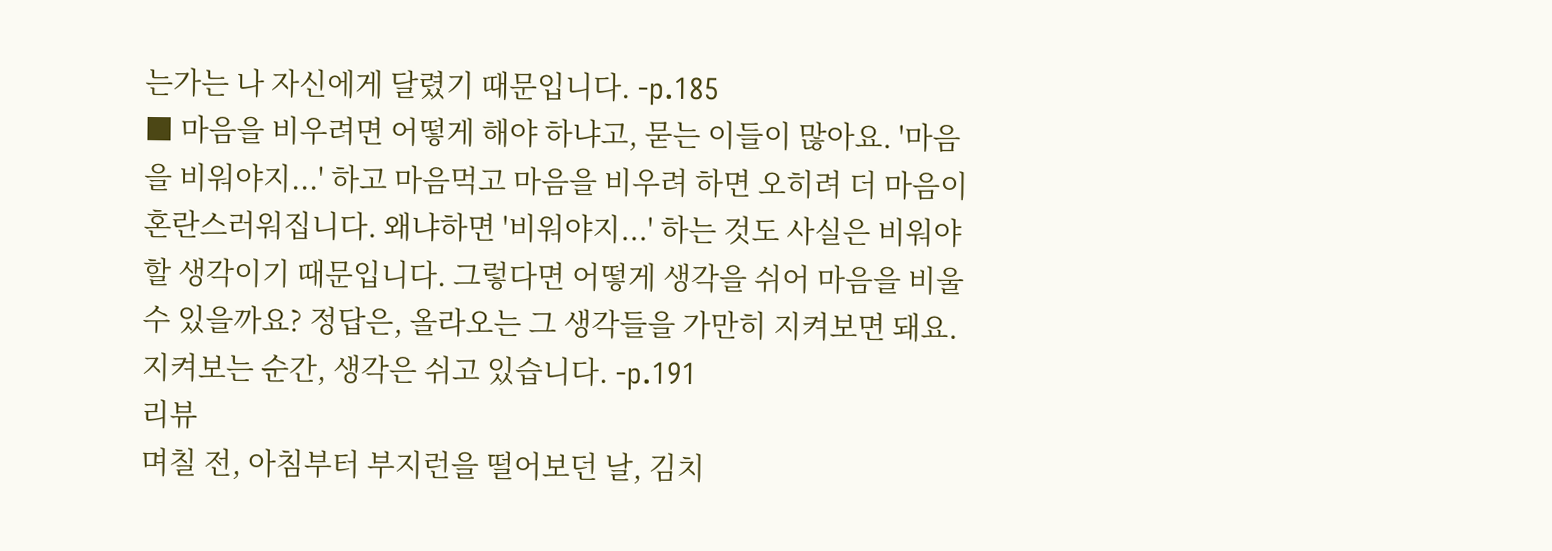는가는 나 자신에게 달렸기 때문입니다. -p.185
■ 마음을 비우려면 어떻게 해야 하냐고, 묻는 이들이 많아요. '마음을 비워야지...' 하고 마음먹고 마음을 비우려 하면 오히려 더 마음이 혼란스러워집니다. 왜냐하면 '비워야지...' 하는 것도 사실은 비워야 할 생각이기 때문입니다. 그렇다면 어떻게 생각을 쉬어 마음을 비울 수 있을까요? 정답은, 올라오는 그 생각들을 가만히 지켜보면 돼요. 지켜보는 순간, 생각은 쉬고 있습니다. -p.191
리뷰
며칠 전, 아침부터 부지런을 떨어보던 날, 김치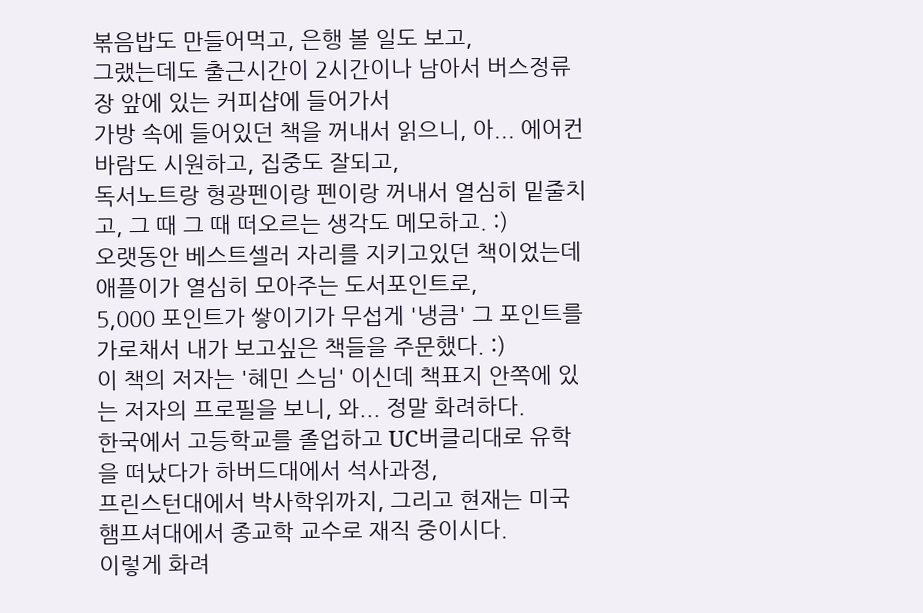볶음밥도 만들어먹고, 은행 볼 일도 보고,
그랬는데도 출근시간이 2시간이나 남아서 버스정류장 앞에 있는 커피샵에 들어가서
가방 속에 들어있던 책을 꺼내서 읽으니, 아... 에어컨 바람도 시원하고, 집중도 잘되고,
독서노트랑 형광펜이랑 펜이랑 꺼내서 열심히 밑줄치고, 그 때 그 때 떠오르는 생각도 메모하고. :)
오랫동안 베스트셀러 자리를 지키고있던 책이었는데 애플이가 열심히 모아주는 도서포인트로,
5,000 포인트가 쌓이기가 무섭게 '냉큼' 그 포인트를 가로채서 내가 보고싶은 책들을 주문했다. :)
이 책의 저자는 '혜민 스님' 이신데 책표지 안쪽에 있는 저자의 프로필을 보니, 와... 정말 화려하다.
한국에서 고등학교를 졸업하고 UC버클리대로 유학을 떠났다가 하버드대에서 석사과정,
프린스턴대에서 박사학위까지, 그리고 현재는 미국 햄프셔대에서 종교학 교수로 재직 중이시다.
이렇게 화려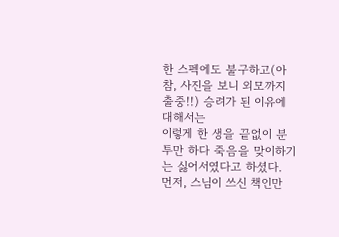한 스펙에도 불구하고(아참, 사진을 보니 외모까지 출중!!) 승려가 된 이유에 대해서는
이렇게 한 생을 끝없이 분투만 하다 죽음을 맞이하기는 싫어서였다고 하셨다.
먼저, 스님이 쓰신 책인만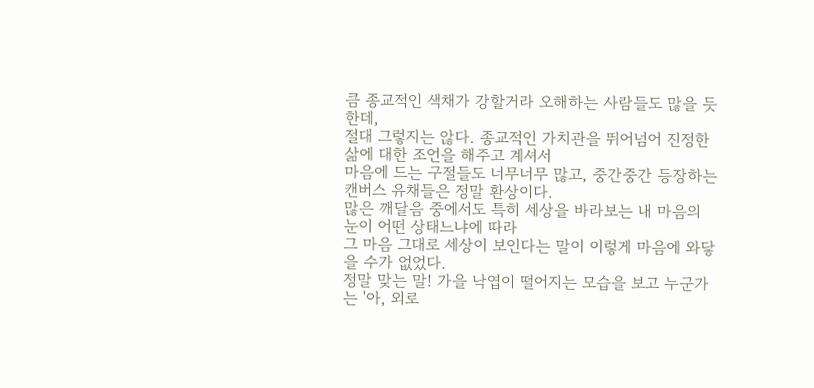큼 종교적인 색채가 강할거라 오해하는 사람들도 많을 듯 한데,
절대 그렇지는 않다. 종교적인 가치관을 뛰어넘어 진정한 삶에 대한 조언을 해주고 계셔서
마음에 드는 구절들도 너무너무 많고, 중간중간 등장하는 캔버스 유채들은 정말 환상이다.
많은 깨달음 중에서도 특히 세상을 바라보는 내 마음의 눈이 어떤 상태느냐에 따라
그 마음 그대로 세상이 보인다는 말이 이렇게 마음에 와닿을 수가 없었다.
정말 맞는 말! 가을 낙엽이 떨어지는 모습을 보고 누군가는 '아, 외로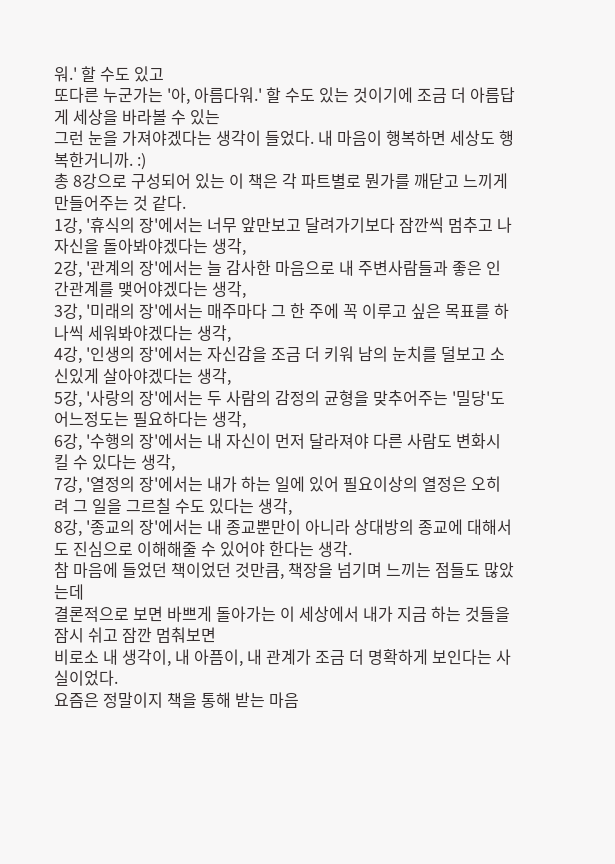워.' 할 수도 있고
또다른 누군가는 '아, 아름다워.' 할 수도 있는 것이기에 조금 더 아름답게 세상을 바라볼 수 있는
그런 눈을 가져야겠다는 생각이 들었다. 내 마음이 행복하면 세상도 행복한거니까. :)
총 8강으로 구성되어 있는 이 책은 각 파트별로 뭔가를 깨닫고 느끼게 만들어주는 것 같다.
1강, '휴식의 장'에서는 너무 앞만보고 달려가기보다 잠깐씩 멈추고 나자신을 돌아봐야겠다는 생각,
2강, '관계의 장'에서는 늘 감사한 마음으로 내 주변사람들과 좋은 인간관계를 맺어야겠다는 생각,
3강, '미래의 장'에서는 매주마다 그 한 주에 꼭 이루고 싶은 목표를 하나씩 세워봐야겠다는 생각,
4강, '인생의 장'에서는 자신감을 조금 더 키워 남의 눈치를 덜보고 소신있게 살아야겠다는 생각,
5강, '사랑의 장'에서는 두 사람의 감정의 균형을 맞추어주는 '밀당'도 어느정도는 필요하다는 생각,
6강, '수행의 장'에서는 내 자신이 먼저 달라져야 다른 사람도 변화시킬 수 있다는 생각,
7강, '열정의 장'에서는 내가 하는 일에 있어 필요이상의 열정은 오히려 그 일을 그르칠 수도 있다는 생각,
8강, '종교의 장'에서는 내 종교뿐만이 아니라 상대방의 종교에 대해서도 진심으로 이해해줄 수 있어야 한다는 생각.
참 마음에 들었던 책이었던 것만큼, 책장을 넘기며 느끼는 점들도 많았는데
결론적으로 보면 바쁘게 돌아가는 이 세상에서 내가 지금 하는 것들을 잠시 쉬고 잠깐 멈춰보면
비로소 내 생각이, 내 아픔이, 내 관계가 조금 더 명확하게 보인다는 사실이었다.
요즘은 정말이지 책을 통해 받는 마음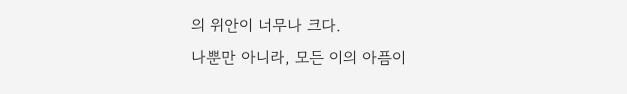의 위안이 너무나 크다.
나뿐만 아니라, 모든 이의 아픔이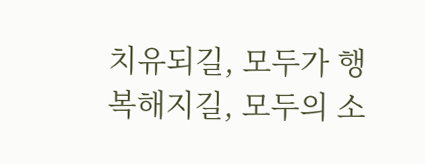치유되길, 모두가 행복해지길, 모두의 소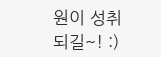원이 성취되길~! :)